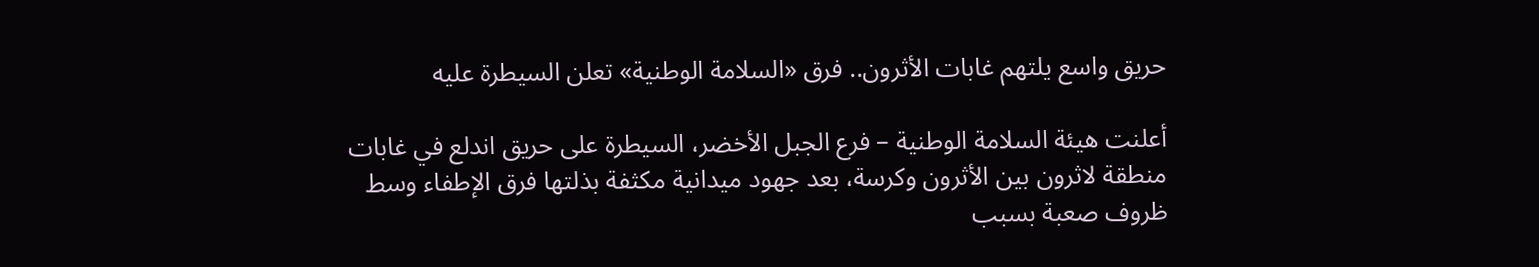حريق واسع يلتهم غابات الأثرون.. فرق «السلامة الوطنية» تعلن السيطرة عليه

أعلنت هيئة السلامة الوطنية – فرع الجبل الأخضر، السيطرة على حريق اندلع في غابات منطقة لاثرون بين الأثرون وكرسة، بعد جهود ميدانية مكثفة بذلتها فرق الإطفاء وسط ظروف صعبة بسبب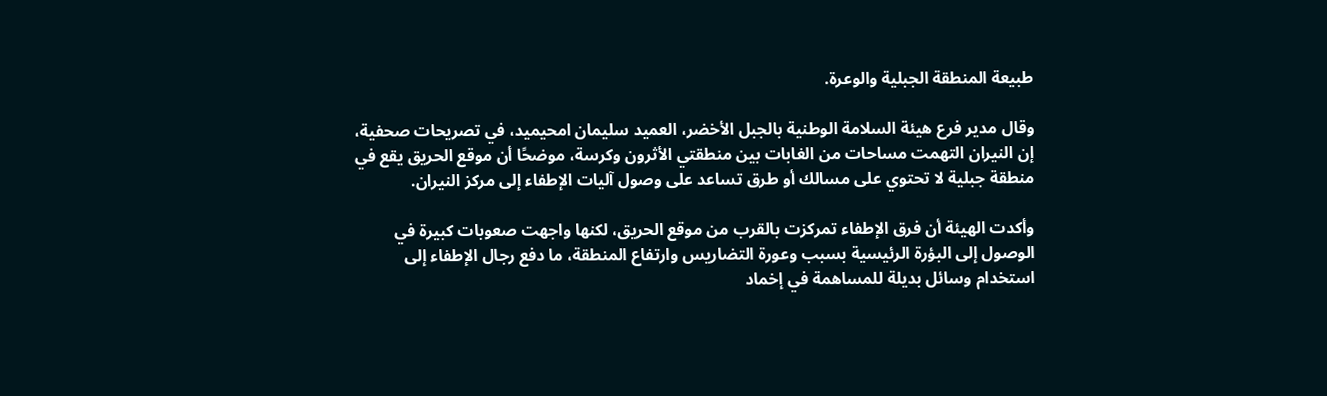طبيعة المنطقة الجبلية والوعرة.

وقال مدير فرع هيئة السلامة الوطنية بالجبل الأخضر، العميد سليمان امحيميد، في تصريحات صحفية، إن النيران التهمت مساحات من الغابات بين منطقتي الأثرون وكرسة، موضحًا أن موقع الحريق يقع في منطقة جبلية لا تحتوي على مسالك أو طرق تساعد على وصول آليات الإطفاء إلى مركز النيران.

وأكدت الهيئة أن فرق الإطفاء تمركزت بالقرب من موقع الحريق، لكنها واجهت صعوبات كبيرة في الوصول إلى البؤرة الرئيسية بسبب وعورة التضاريس وارتفاع المنطقة، ما دفع رجال الإطفاء إلى استخدام وسائل بديلة للمساهمة في إخماد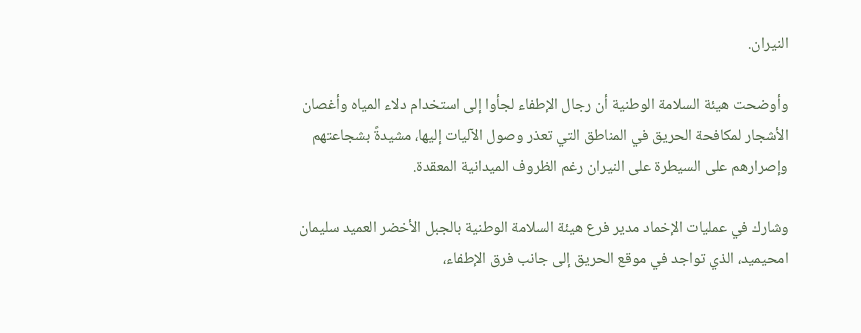النيران.

وأوضحت هيئة السلامة الوطنية أن رجال الإطفاء لجأوا إلى استخدام دلاء المياه وأغصان الأشجار لمكافحة الحريق في المناطق التي تعذر وصول الآليات إليها، مشيدةً بشجاعتهم وإصرارهم على السيطرة على النيران رغم الظروف الميدانية المعقدة.

وشارك في عمليات الإخماد مدير فرع هيئة السلامة الوطنية بالجبل الأخضر العميد سليمان امحيميد، الذي تواجد في موقع الحريق إلى جانب فرق الإطفاء،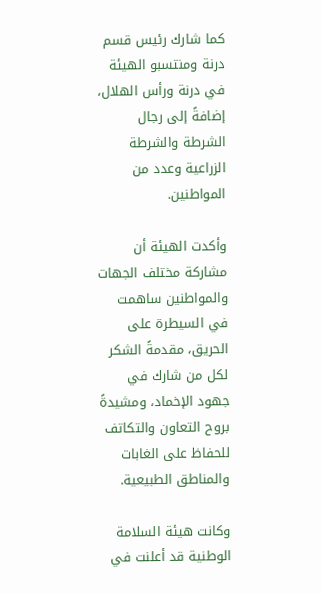كما شارك رئيس قسم درنة ومنتسبو الهيئة في درنة ورأس الهلال، إضافةً إلى رجال الشرطة والشرطة الزراعية وعدد من المواطنين.

وأكدت الهيئة أن مشاركة مختلف الجهات والمواطنين ساهمت في السيطرة على الحريق، مقدمةً الشكر لكل من شارك في جهود الإخماد، ومشيدةً بروح التعاون والتكاتف للحفاظ على الغابات والمناطق الطبيعية.

وكانت هيئة السلامة الوطنية قد أعلنت في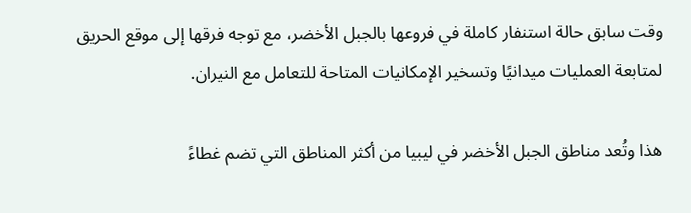وقت سابق حالة استنفار كاملة في فروعها بالجبل الأخضر، مع توجه فرقها إلى موقع الحريق لمتابعة العمليات ميدانيًا وتسخير الإمكانيات المتاحة للتعامل مع النيران.

هذا وتُعد مناطق الجبل الأخضر في ليبيا من أكثر المناطق التي تضم غطاءً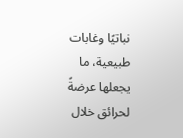نباتيًا وغابات طبيعية، ما يجعلها عرضةً لحرائق خلال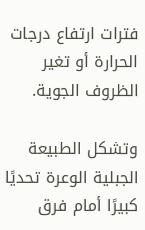فترات ارتفاع درجات الحرارة أو تغير الظروف الجوية.

وتشكل الطبيعة الجبلية الوعرة تحديًا كبيرًا أمام فرق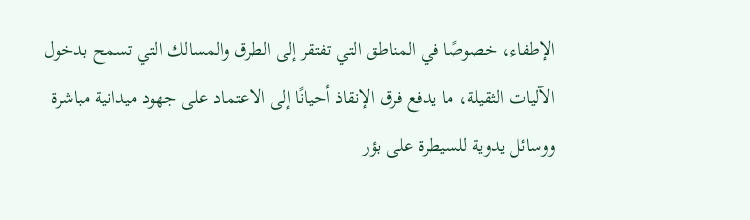الإطفاء، خصوصًا في المناطق التي تفتقر إلى الطرق والمسالك التي تسمح بدخول الآليات الثقيلة، ما يدفع فرق الإنقاذ أحيانًا إلى الاعتماد على جهود ميدانية مباشرة ووسائل يدوية للسيطرة على بؤر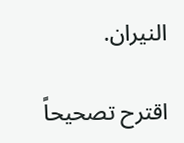النيران.

اقترح تصحيحاً